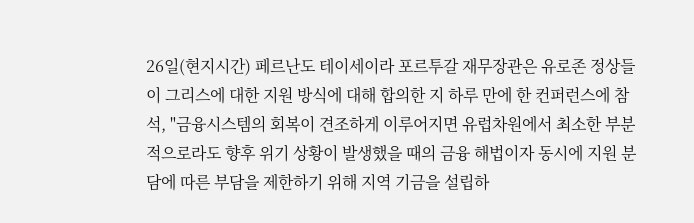26일(현지시간) 페르난도 테이세이라 포르투갈 재무장관은 유로존 정상들이 그리스에 대한 지원 방식에 대해 합의한 지 하루 만에 한 컨퍼런스에 참석, "금융시스템의 회복이 견조하게 이루어지면 유럽차원에서 최소한 부분적으로라도 향후 위기 상황이 발생했을 때의 금융 해법이자 동시에 지원 분담에 따른 부담을 제한하기 위해 지역 기금을 설립하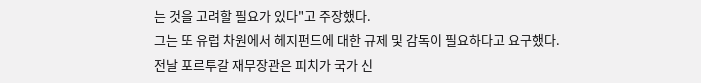는 것을 고려할 필요가 있다"고 주장했다.
그는 또 유럽 차원에서 헤지펀드에 대한 규제 및 감독이 필요하다고 요구했다.
전날 포르투갈 재무장관은 피치가 국가 신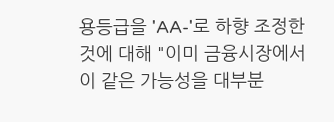용등급을 'AA-'로 하향 조정한 것에 대해 "이미 금융시장에서 이 같은 가능성을 대부분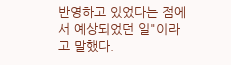반영하고 있었다는 점에서 예상되었던 일"이라고 말했다.